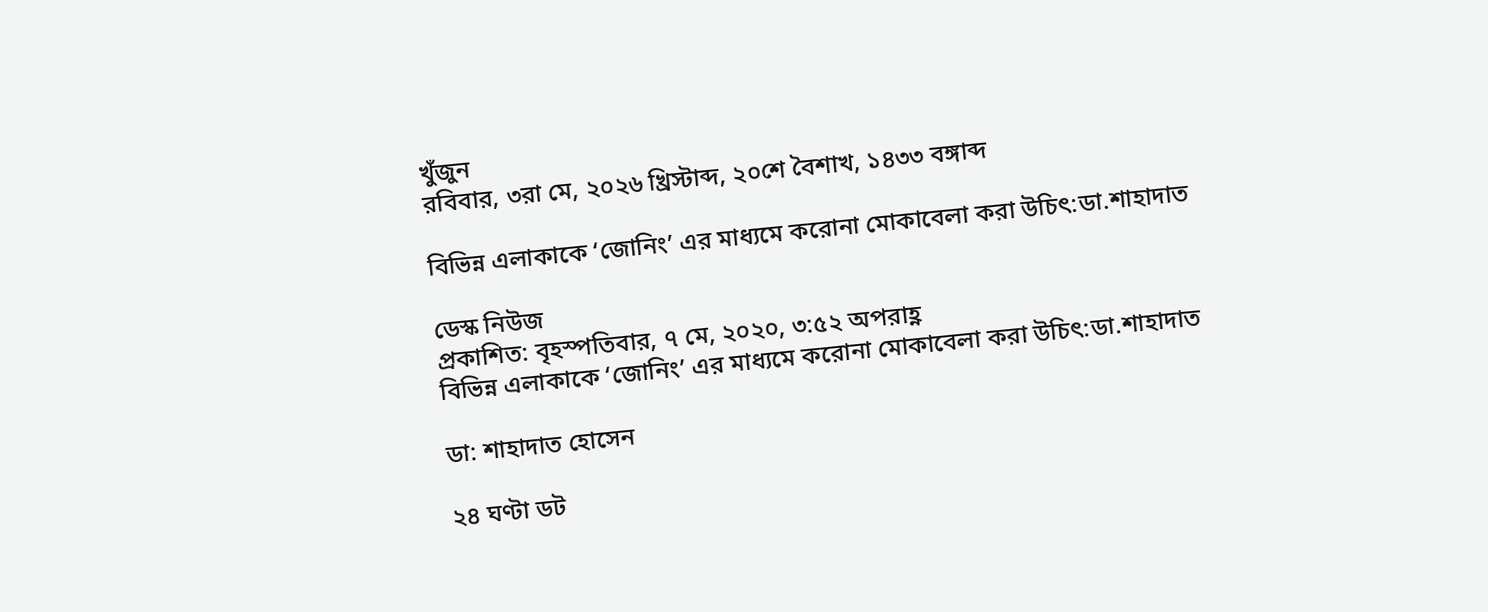খুঁজুন
রবিবার, ৩রা মে, ২০২৬ খ্রিস্টাব্দ, ২০শে বৈশাখ, ১৪৩৩ বঙ্গাব্দ

বিভিন্ন এলাকাকে ‘জোনিং’ এর মাধ্যমে করোনা মোকাবেলা করা উচিৎ:ডা.শাহাদাত

ডেস্ক নিউজ
প্রকাশিত: বৃহস্পতিবার, ৭ মে, ২০২০, ৩:৫২ অপরাহ্ণ
বিভিন্ন এলাকাকে ‘জোনিং’ এর মাধ্যমে করোনা মোকাবেলা করা উচিৎ:ডা.শাহাদাত

ডা: শাহাদাত হোসেন

২৪ ঘণ্টা ডট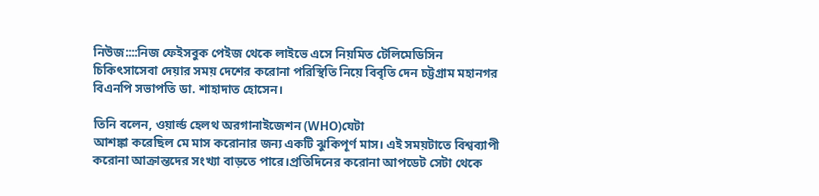নিউজ::::নিজ ফেইসবুক পেইজ থেকে লাইভে এসে নিয়মিত টেলিমেডিসিন চিকিৎসাসেবা দেয়ার সময় দেশের করোনা পরিস্থিতি নিয়ে বিবৃতি দেন চট্টগ্রাম মহানগর বিএনপি সভাপতি ডা. শাহাদাত হোসেন।

তিনি বলেন, ওয়ার্ল্ড হেলথ অরগানাইজেশন (WHO)যেটা
আশঙ্কা করেছিল মে মাস করোনার জন্য একটি ঝুকিপূর্ণ মাস। এই সময়টাতে বিশ্বব্যাপী করোনা আক্রান্তদের সংখ্যা বাড়তে পারে।প্রতিদিনের করোনা আপডেট সেটা থেকে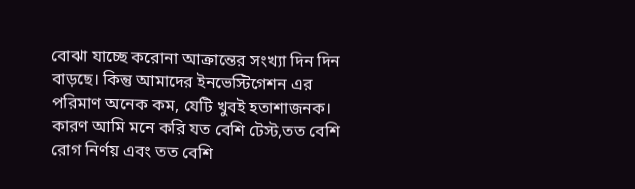বোঝা যাচ্ছে করোনা আক্রান্তের সংখ্যা দিন দিন বাড়ছে। কিন্তু আমাদের ইনভেস্টিগেশন এর পরিমাণ অনেক কম, যেটি খুবই হতাশাজনক। কারণ আমি মনে করি যত বেশি টেস্ট,তত বেশি রোগ নির্ণয় এবং তত বেশি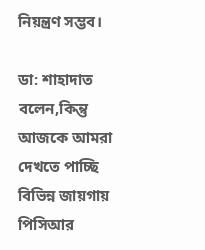নিয়ন্ত্রণ সম্ভব।

ডা: শাহাদাত বলেন,কিন্তু আজকে আমরা দেখতে পাচ্ছি বিভিন্ন জায়গায় পিসিআর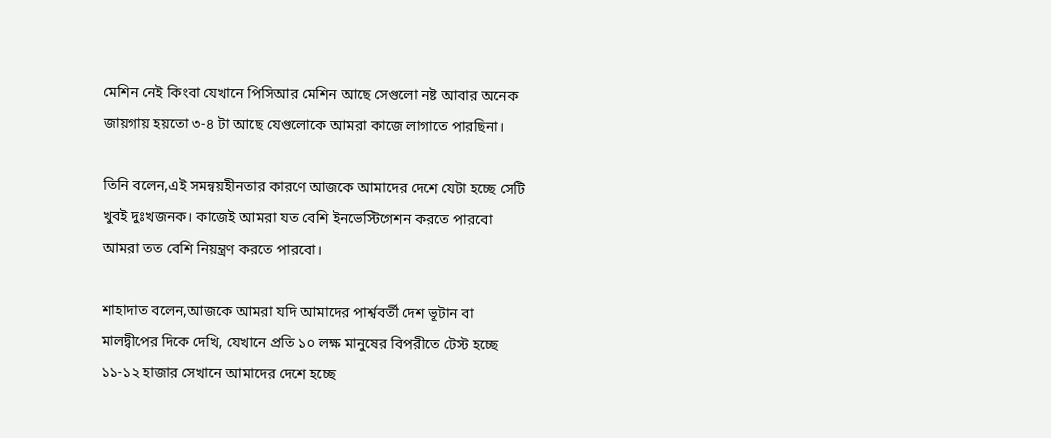মেশিন নেই কিংবা যেখানে পিসিআর মেশিন আছে সেগুলো নষ্ট আবার অনেক জায়গায় হয়তো ৩-৪ টা আছে যেগুলোকে আমরা কাজে লাগাতে পারছিনা।

তিনি বলেন,এই সমন্বয়হীনতার কারণে আজকে আমাদের দেশে যেটা হচ্ছে সেটি খুবই দুঃখজনক। কাজেই আমরা যত বেশি ইনভেস্টিগেশন করতে পারবো আমরা তত বেশি নিয়ন্ত্রণ করতে পারবো।

শাহাদাত বলেন,আজকে আমরা যদি আমাদের পার্শ্ববর্তী দেশ ভূটান বা মালদ্বীপের দিকে দেখি, যেখানে প্রতি ১০ লক্ষ মানুষের বিপরীতে টেস্ট হচ্ছে ১১-১২ হাজার সেখানে আমাদের দেশে হচ্ছে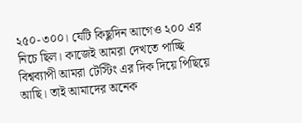২৫০-৩০০। যেটি কিছুদিন আগেও ২০০ এর নিচে ছিল। কাজেই আমরা দেখতে পাচ্ছি বিশ্বব্যাপী আমরা টেস্টিং এর দিক দিয়ে পিছিয়ে আছি। তাই আমাদের অনেক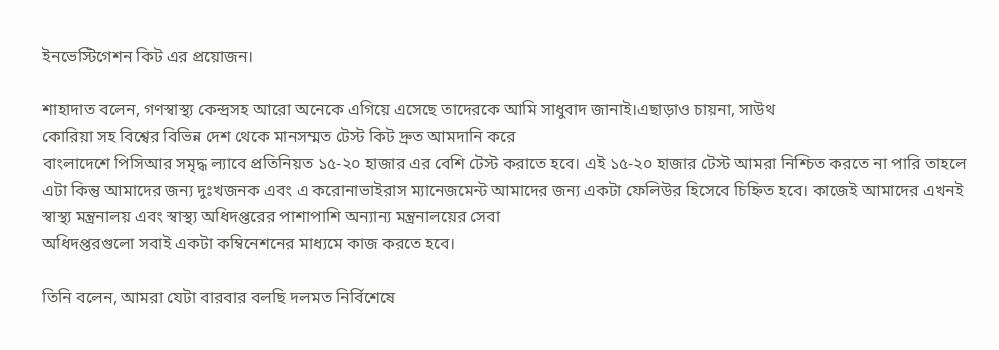ইনভেস্টিগেশন কিট এর প্রয়োজন।

শাহাদাত বলেন, গণস্বাস্থ্য কেন্দ্রসহ আরো অনেকে এগিয়ে এসেছে তাদেরকে আমি সাধুবাদ জানাই।এছাড়াও চায়না, সাউথ
কোরিয়া সহ বিশ্বের বিভিন্ন দেশ থেকে মানসম্মত টেস্ট কিট দ্রুত আমদানি করে
বাংলাদেশে পিসিআর সমৃদ্ধ ল্যাবে প্রতিনিয়ত ১৫-২০ হাজার এর বেশি টেস্ট করাতে হবে। এই ১৫-২০ হাজার টেস্ট আমরা নিশ্চিত করতে না পারি তাহলে এটা কিন্তু আমাদের জন্য দুঃখজনক এবং এ করোনাভাইরাস ম্যানেজমেন্ট আমাদের জন্য একটা ফেলিউর হিসেবে চিহ্নিত হবে। কাজেই আমাদের এখনই স্বাস্থ্য মন্ত্রনালয় এবং স্বাস্থ্য অধিদপ্তরের পাশাপাশি অন্যান্য মন্ত্রনালয়ের সেবা
অধিদপ্তরগুলো সবাই একটা কম্বিনেশনের মাধ্যমে কাজ করতে হবে।

তিনি বলেন, আমরা যেটা বারবার বলছি দলমত নির্বিশেষে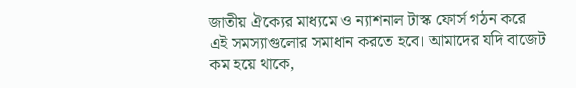জাতীয় ঐক্যের মাধ্যমে ও ন্যাশনাল টাস্ক ফোর্স গঠন করে এই সমস্যাগুলোর সমাধান করতে হবে। আমাদের যদি বাজেট কম হয়ে থাকে,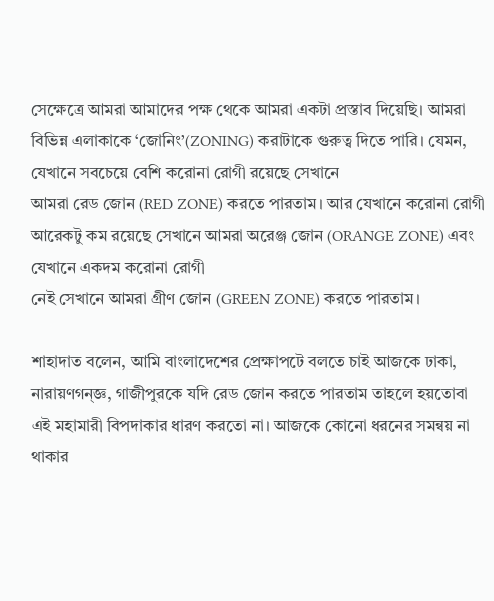সেক্ষেত্রে আমরা আমাদের পক্ষ থেকে আমরা একটা প্রস্তাব দিয়েছি। আমরা বিভিন্ন এলাকাকে ‘জোনিং’(ZONING) করাটাকে গুরুত্ব দিতে পারি। যেমন, যেখানে সবচেয়ে বেশি করোনা রোগী রয়েছে সেখানে
আমরা রেড জোন (RED ZONE) করতে পারতাম। আর যেখানে করোনা রোগী আরেকটু কম রয়েছে সেখানে আমরা অরেঞ্জ জোন (ORANGE ZONE) এবং যেখানে একদম করোনা রোগী
নেই সেখানে আমরা গ্রীণ জোন (GREEN ZONE) করতে পারতাম।

শাহাদাত বলেন, আমি বাংলাদেশের প্রেক্ষাপটে বলতে চাই আজকে ঢাকা, নারায়ণগন্জ্ঞ, গাজীপুরকে যদি রেড জোন করতে পারতাম তাহলে হয়তোবা এই মহামারী বিপদাকার ধারণ করতো না। আজকে কোনো ধরনের সমন্বয় না থাকার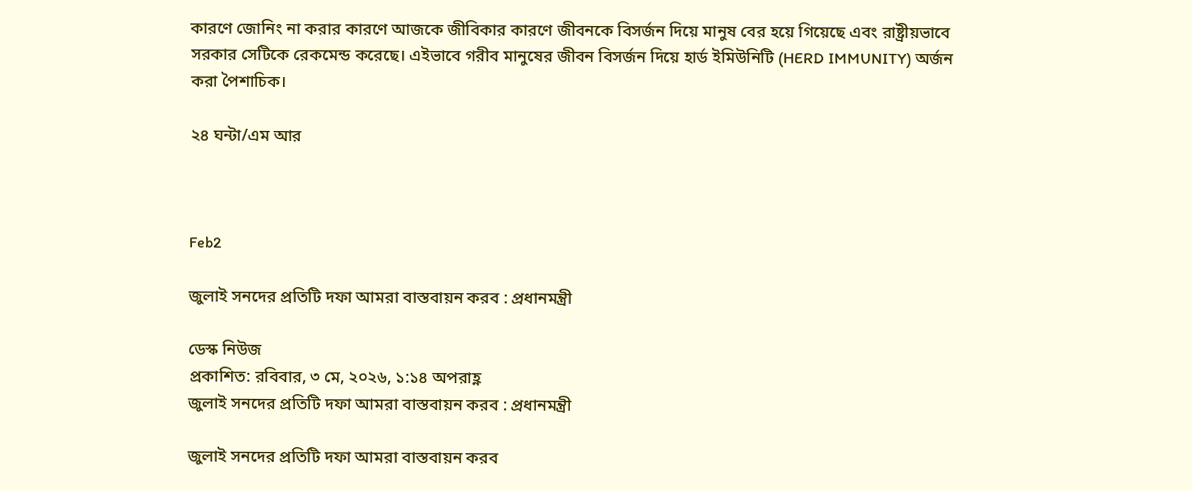কারণে জোনিং না করার কারণে আজকে জীবিকার কারণে জীবনকে বিসর্জন দিয়ে মানুষ বের হয়ে গিয়েছে এবং রাষ্ট্রীয়ভাবে সরকার সেটিকে রেকমেন্ড করেছে। এইভাবে গরীব মানুষের জীবন বিসর্জন দিয়ে হার্ড ইমিউনিটি (HERD IMMUNITY) অর্জন করা পৈশাচিক।

২৪ ঘন্টা/এম আর



Feb2

জুলাই সনদের প্রতিটি দফা আমরা বাস্তবায়ন করব : প্রধানমন্ত্রী

ডেস্ক নিউজ
প্রকাশিত: রবিবার, ৩ মে, ২০২৬, ১:১৪ অপরাহ্ণ
জুলাই সনদের প্রতিটি দফা আমরা বাস্তবায়ন করব : প্রধানমন্ত্রী

জুলাই সনদের প্রতিটি দফা আমরা বাস্তবায়ন করব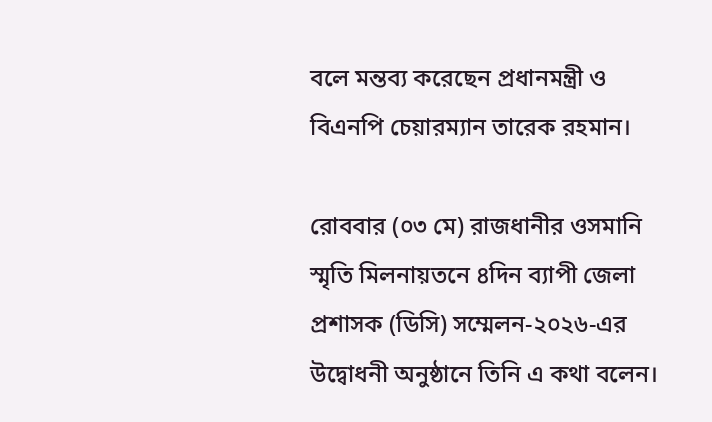বলে মন্তব্য করেছেন প্রধানমন্ত্রী ও বিএনপি চেয়ারম্যান তারেক রহমান।

রোববার (০৩ মে) রাজধানীর ওসমানি স্মৃতি মিলনায়তনে ৪দিন ব্যাপী জেলা প্রশাসক (ডিসি) সম্মেলন-২০২৬-এর উদ্বোধনী অনুষ্ঠানে তিনি এ কথা বলেন।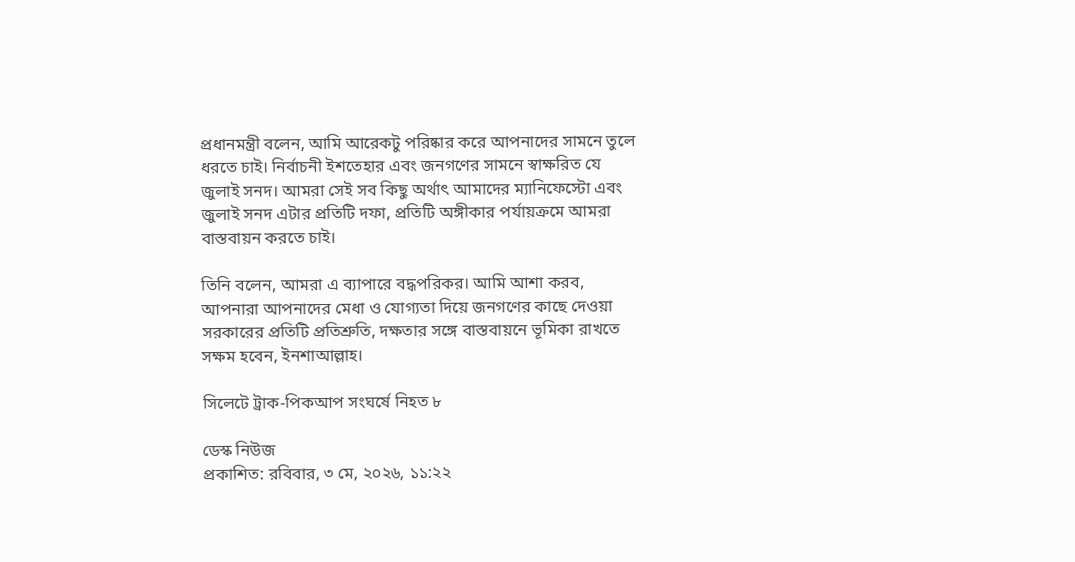প্রধানমন্ত্রী বলেন, আমি আরেকটু পরিষ্কার করে আপনাদের সামনে তুলে ধরতে চাই। নির্বাচনী ইশতেহার এবং জনগণের সামনে স্বাক্ষরিত যে জুলাই সনদ। আমরা সেই সব কিছু অর্থাৎ আমাদের ম্যানিফেস্টো এবং জুলাই সনদ এটার প্রতিটি দফা, প্রতিটি অঙ্গীকার পর্যায়ক্রমে আমরা বাস্তবায়ন করতে চাই।

তিনি বলেন, আমরা এ ব্যাপারে বদ্ধপরিকর। আমি আশা করব, আপনারা আপনাদের মেধা ও যোগ্যতা দিয়ে জনগণের কাছে দেওয়া সরকারের প্রতিটি প্রতিশ্রুতি, দক্ষতার সঙ্গে বাস্তবায়নে ভূমিকা রাখতে সক্ষম হবেন, ইনশাআল্লাহ।

সিলেটে ট্রাক-পিকআপ সংঘর্ষে নিহত ৮

ডেস্ক নিউজ
প্রকাশিত: রবিবার, ৩ মে, ২০২৬, ১১:২২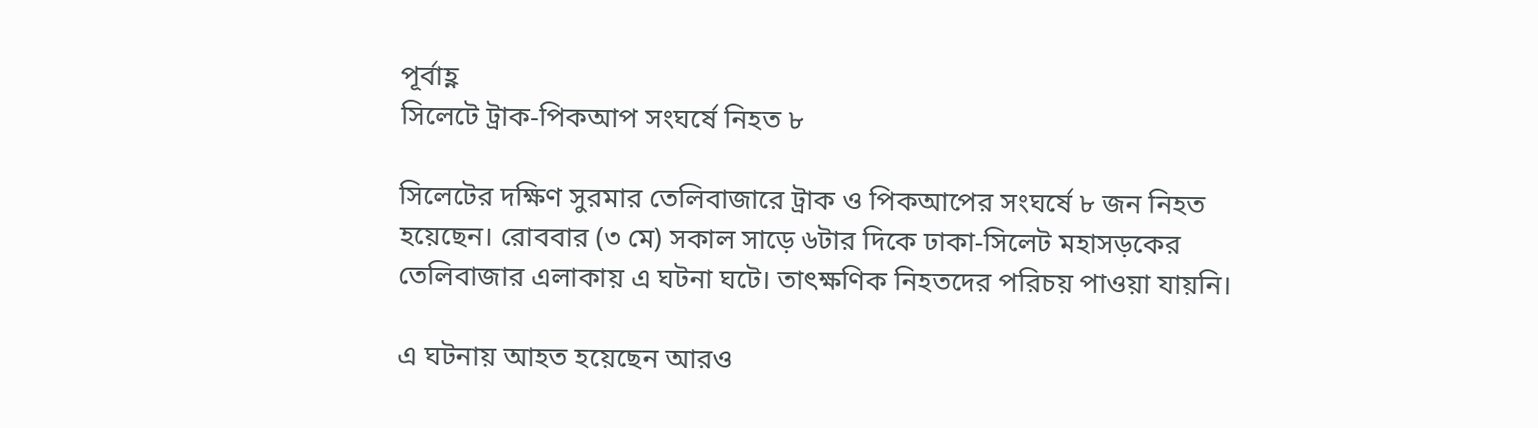পূর্বাহ্ণ
সিলেটে ট্রাক-পিকআপ সংঘর্ষে নিহত ৮

সিলেটের দক্ষিণ সুরমার তেলিবাজারে ট্রাক ও পিকআপের সংঘর্ষে ৮ জন নিহত হয়েছেন। রোববার (৩ মে) সকাল সাড়ে ৬টার দিকে ঢাকা-সিলেট মহাসড়কের তেলিবাজার এলাকায় এ ঘটনা ঘটে। তাৎক্ষণিক নিহতদের পরিচয় পাওয়া যায়নি।

এ ঘটনায় আহত হয়েছেন আরও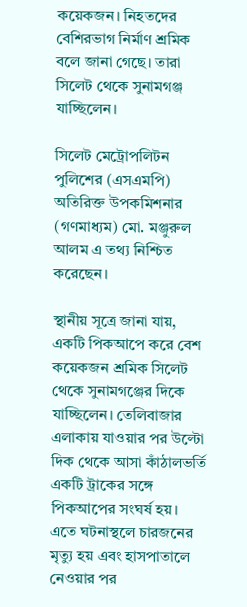কয়েকজন। নিহতদের বেশিরভাগ নির্মাণ শ্রমিক বলে জানা গেছে। তারা সিলেট থেকে সুনামগঞ্জ যাচ্ছিলেন।

সিলেট মেট্রোপলিটন পুলিশের (এসএমপি) অতিরিক্ত উপকমিশনার (গণমাধ্যম) মো. মঞ্জুরুল আলম এ তথ্য নিশ্চিত করেছেন।

স্থানীয় সূত্রে জানা যায়, একটি পিকআপে করে বেশ কয়েকজন শ্রমিক সিলেট থেকে সুনামগঞ্জের দিকে যাচ্ছিলেন। তেলিবাজার এলাকায় যাওয়ার পর উল্টো দিক থেকে আসা কাঁঠালভর্তি একটি ট্রাকের সঙ্গে পিকআপের সংঘর্ষ হয়। এতে ঘটনাস্থলে চারজনের মৃত্যু হয় এবং হাসপাতালে নেওয়ার পর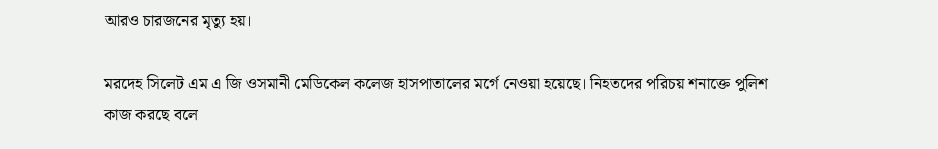আরও চারজনের মৃত্যু হয়।

মরদেহ সিলেট এম এ জি ওসমানী মেডিকেল কলেজ হাসপাতালের মর্গে নেওয়া হয়েছে। নিহতদের পরিচয় শনাক্তে পুলিশ কাজ করছে বলে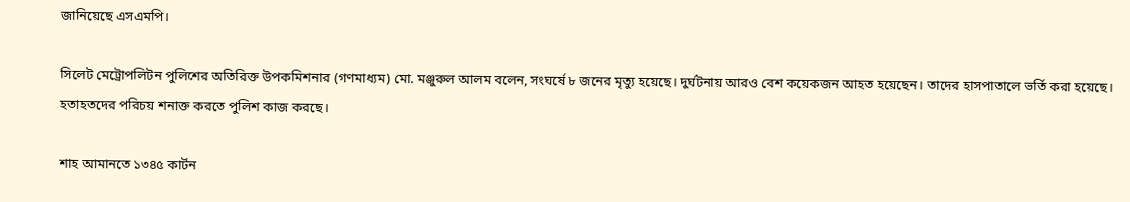জানিয়েছে এসএমপি।

সিলেট মেট্রোপলিটন পুলিশের অতিরিক্ত উপকমিশনার (গণমাধ্যম) মো. মঞ্জুরুল আলম বলেন, সংঘর্ষে ৮ জনের মৃত্যু হয়েছে। দুর্ঘটনায় আরও বেশ কয়েকজন আহত হয়েছেন। তাদের হাসপাতালে ভর্তি করা হয়েছে। হতাহতদের পরিচয় শনাক্ত করতে পুলিশ কাজ করছে।

শাহ আমানতে ১৩৪৫ কার্টন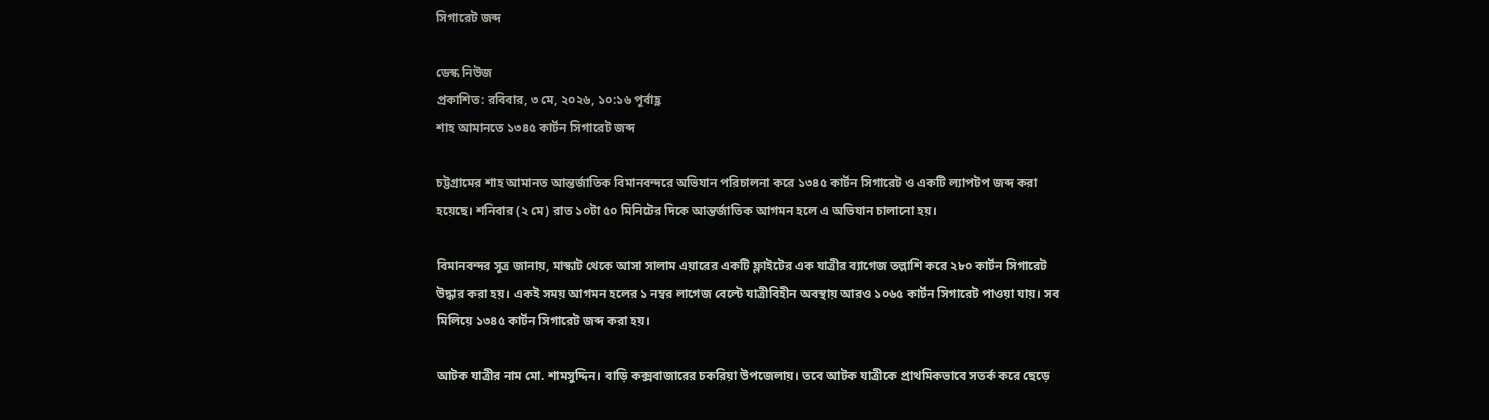সিগারেট জব্দ

ডেস্ক নিউজ
প্রকাশিত: রবিবার, ৩ মে, ২০২৬, ১০:১৬ পূর্বাহ্ণ
শাহ আমানতে ১৩৪৫ কার্টন সিগারেট জব্দ

চট্টগ্রামের শাহ আমানত আন্তর্জাতিক বিমানবন্দরে অভিযান পরিচালনা করে ১৩৪৫ কার্টন সিগারেট ও একটি ল্যাপটপ জব্দ করা হয়েছে। শনিবার (২ মে) রাত ১০টা ৫০ মিনিটের দিকে আন্তর্জাতিক আগমন হলে এ অভিযান চালানো হয়।

বিমানবন্দর সূত্র জানায়, মাস্কাট থেকে আসা সালাম এয়ারের একটি ফ্লাইটের এক যাত্রীর ব্যাগেজ তল্লাশি করে ২৮০ কার্টন সিগারেট উদ্ধার করা হয়। একই সময় আগমন হলের ১ নম্বর লাগেজ বেল্টে যাত্রীবিহীন অবস্থায় আরও ১০৬৫ কার্টন সিগারেট পাওয়া যায়। সব মিলিয়ে ১৩৪৫ কার্টন সিগারেট জব্দ করা হয়।

আটক যাত্রীর নাম মো. শামসুদ্দিন। বাড়ি কক্সবাজারের চকরিয়া উপজেলায়। তবে আটক যাত্রীকে প্রাথমিকভাবে সতর্ক করে ছেড়ে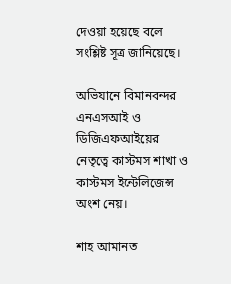দেওয়া হয়েছে বলে সংশ্লিষ্ট সূত্র জানিয়েছে।

অভিযানে বিমানবন্দর এনএসআই ও ডিজিএফআইয়ের নেতৃত্বে কাস্টমস শাখা ও কাস্টমস ইন্টেলিজেন্স অংশ নেয়।

শাহ আমানত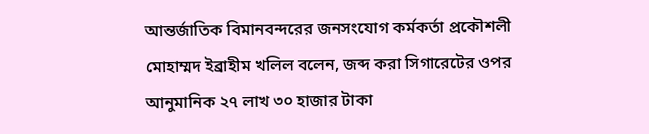আন্তর্জাতিক বিমানবন্দরের জনসংযোগ কর্মকর্তা প্রকৌশলী মোহাম্মদ ইব্রাহীম খলিল বলেন, জব্দ করা সিগারেটের ওপর আনুমানিক ২৭ লাখ ৩০ হাজার টাকা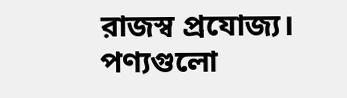রাজস্ব প্রযোজ্য। পণ্যগুলো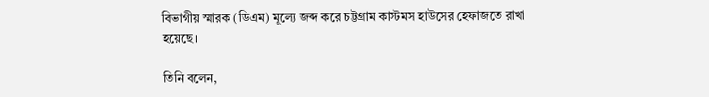বিভাগীয় স্মারক (ডিএম) মূল্যে জব্দ করে চট্টগ্রাম কাস্টমস হাউসের হেফাজতে রাখা হয়েছে।

তিনি বলেন,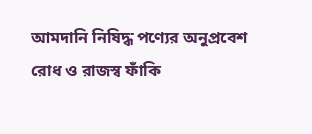আমদানি নিষিদ্ধ পণ্যের অনুপ্রবেশ রোধ ও রাজস্ব ফাঁকি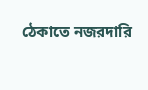ঠেকাতে নজরদারি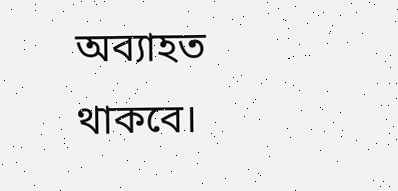অব্যাহত থাকবে।